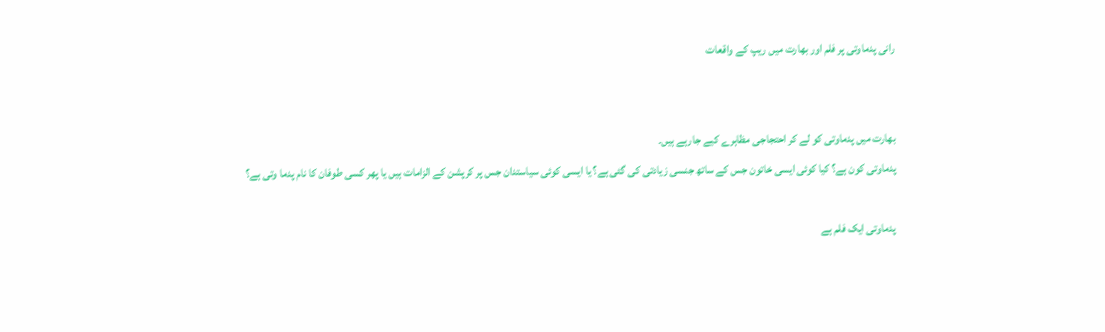رانی پدماوتی پر فلم اور بھارت میں ریپ کے واقعات


بھارت میں پدماوتی کو لے کر احتجاجی مظاہرے کیے جارہے ہیں۔
پدماوتی کون ہے؟ کیا کوئی ایسی خاتون جس کے ساتھ جنسی زیادتی کی گئی ہے؟ یا ایسی کوئی سیاستدان جس پر کرپشن کے الزامات ہیں یا پھر کسی طوفان کا نام پدما وتی ہے؟

پدماوتی ایک فلم ہے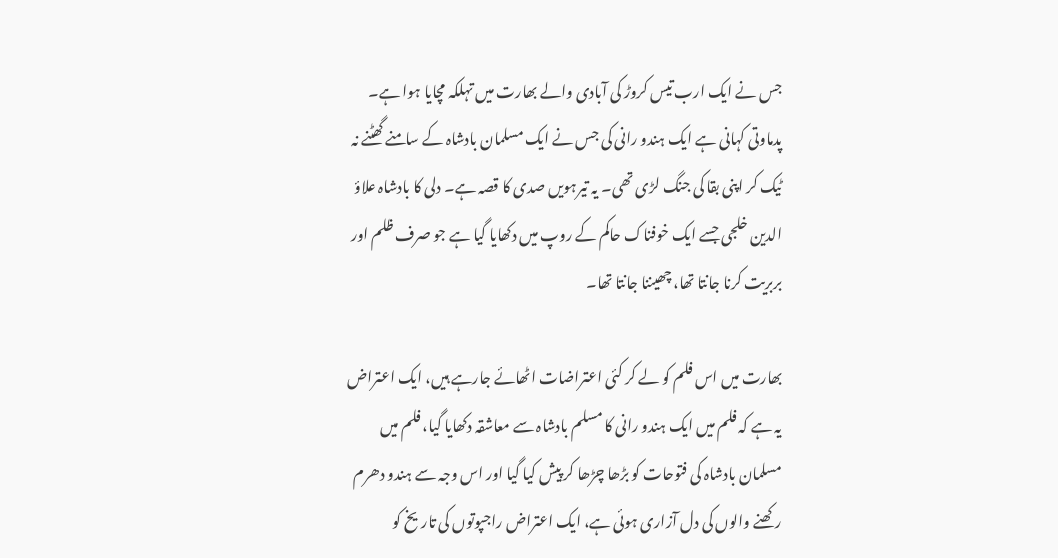جس نے ایک ارب تیس کروڑ کی آبادی والے بھارت میں تہلکہ مچایا ہوا ہے۔ پدماوتی کہانی ہے ایک ہندو رانی کی جس نے ایک مسلمان بادشاہ کے سامنے گھٹنے نہ ٹیک کر اپنی بقا کی جنگ لڑی تھی۔ یہ تیرہویں صدی کا قصہ ہے۔ دلی کا بادشاہ علاؤ الدین خلجی جسے ایک خوفناک حاکم کے روپ میں دکھایا گیا ہے جو صرف ظلم اور بربریت کرنا جانتا تھا، چھیننا جانتا تھا۔

بھارت میں اس فلم کو لے کر کئی اعتراضات اٹھائے جارہے ہیں، ایک اعتراض یہ ہے کہ فلم میں ایک ہندو رانی کا مسلم بادشاہ سے معاشقہ دکھایا گیا، فلم میں مسلمان بادشاہ کی فتوحات کو بڑھا چڑھا کر پیش کیا گیا اور اس وجہ سے ہندو دھرم رکھنے والوں کی دل آزاری ہوئی ہے، ایک اعتراض راجپوتوں کی تاریخ کو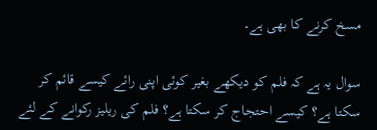مسخ کرنے کا بھی ہے۔

سوال یہ ہے کہ فلم کو دیکھے بغیر کوئی اپنی رائے کیسے قائم کر سکتا ہے؟ کیسے احتجاج کر سکتا ہے؟ فلم کی ریلیز رکوانے کے لئے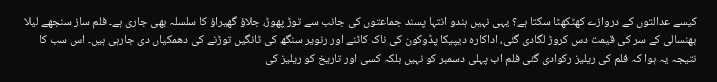کیسے عدالتوں کے دروازے کھٹکھٹا سکتا ہے؟ یہی نہیں ہندو انتہا پسند جماعتوں کی جانب سے توڑ پھوڑ، جلاؤ گھیراؤ کا سلسلہ بھی جاری ہے۔ فلم ساز سنجھے لیلا بھنسالی کے سر کی قیمت دس کروڑ لگادی گئی، اداکارہ دیپیکا پڈوکون کی ناک کاٹنے اور رنویر سنگھ کی ٹانگیں توڑنے کی دھمکیاں دی جارہی ہیں۔ اس سب کا نتیجہ یہ ہوا کہ فلم کی ریلیز رکوادی گئی فلم اب پہلی دسمبر کو نہیں بلکہ کسی اور تاریخ کو ریلیز کی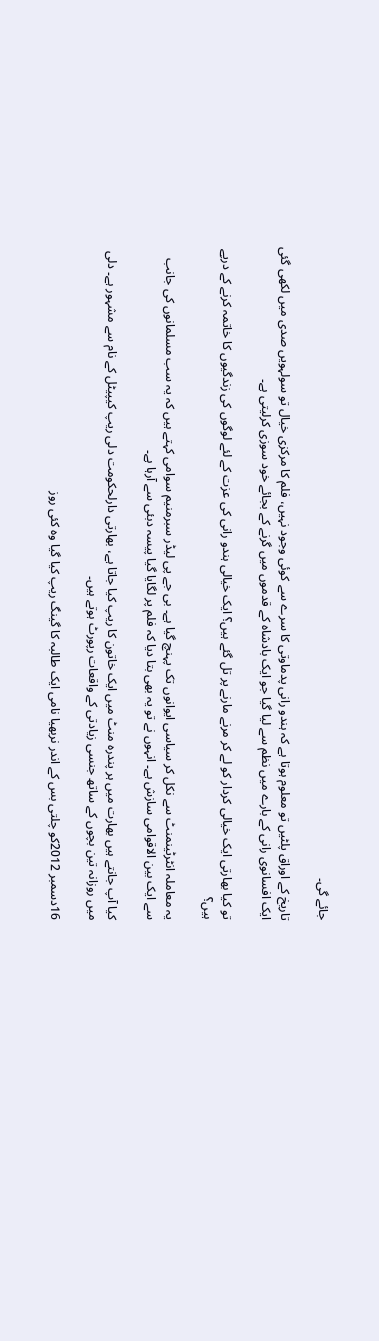جائے گی۔

تاریخ کے اوراق پلٹیں تو معلوم ہوتا ہے کہ ہندو رانی پدماوتی کا سرے سے کوئی وجود نہیں، فلم کا مرکزی خیال تو سولہویں صدی میں لکھی گئی ایک افسانوی رانی کے بارے میں نظم سے لیا گیا جو ایک بادشاہ کے قدموں میں گرنے کے بجائے خود سوزی کرلیتی ہے۔

تو کیا بھارتی ایک خیالی کردار کو لے کر مرنے مارنے پر تل گئے ہیں؟ ایک خیالی ہندو رانی کی عزت کے لئے لوگوں کی زندگیوں کا خاتمہ کرنے کے درپے ہیں؟

یہ معاملہ انٹرٹینمنٹ سے نکل کر سیاسی ایوانوں تک پہنچ گیا ہے۔ بی جے پی لیڈر سبرمنیم سوامی کہتے ہیں کہ یہ سب مسلمانوں کی جانب سے ایک بین الاقوامی سازش ہے۔ انہوں نے تو یہ بھی بتا دیا کہ فلم پر لگایا گیا پیسہ دبئی سے آرہا ہے۔

کیا آپ جانتے ہیں بھارت میں ہر پندرہ منٹ میں ایک خاتون کا ریپ کیا جاتا ہے، بھارتی دارلحکومت دلی ریپ کیپیٹل کے نام سے مشہور ہے۔ دلی میں روزانہ تین بچوں کے ساتھ جنسی زیادتی کے واقعات رپورٹ ہوتے ہیں۔

16دسمبر 2012کو چلتی بس کے اندر نربھیا نامی ایک طالبہ کا گینگ ریپ کیا گیا وہ کئی روز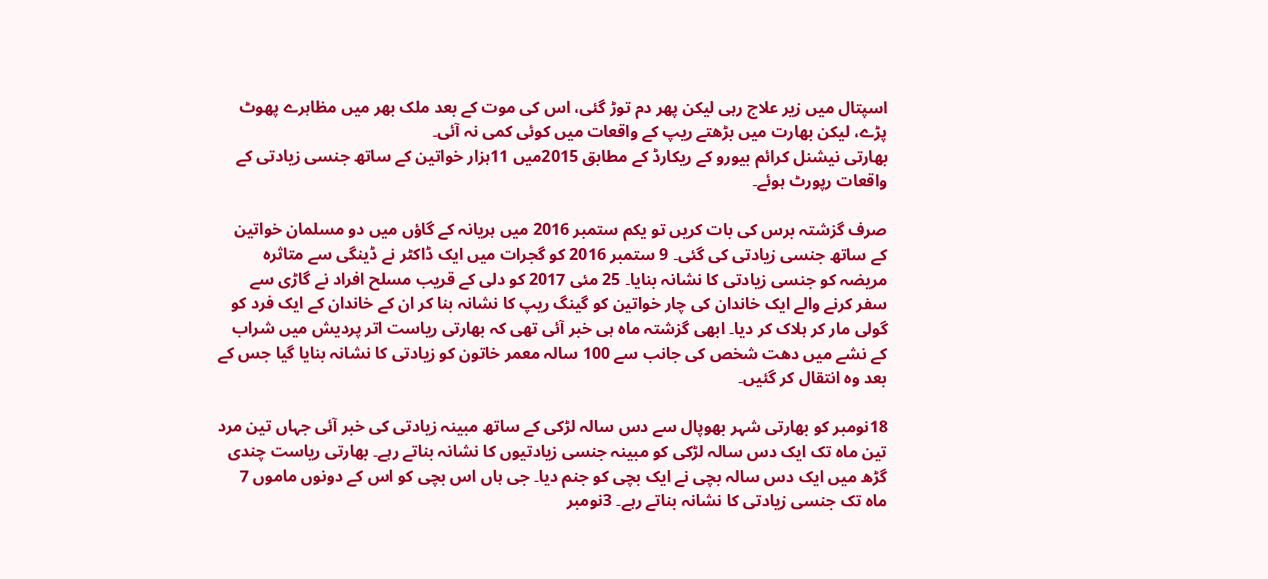اسپتال میں زیر علاج رہی لیکن پھر دم توڑ گئی، اس کی موت کے بعد ملک بھر میں مظاہرے پھوٹ پڑے، لیکن بھارت میں بڑھتے ریپ کے واقعات میں کوئی کمی نہ آئی۔
بھارتی نیشنل کرائم بیورو کے ریکارڈ کے مطابق 2015میں 11ہزار خواتین کے ساتھ جنسی زیادتی کے واقعات رپورٹ ہوئے۔

صرف گزشتہ برس کی بات کریں تو یکم ستمبر 2016 میں ہریانہ کے گاؤں میں دو مسلمان خواتین کے ساتھ جنسی زیادتی کی گئی۔ 9 ستمبر 2016 کو گجرات میں ایک ڈاکٹر نے ڈینگی سے متاثرہ مریضہ کو جنسی زیادتی کا نشانہ بنایا۔ 25 مئی 2017 کو دلی کے قریب مسلح افراد نے گاڑی سے سفر کرنے والے ایک خاندان کی چار خواتین کو گینگ ریپ کا نشانہ بنا کر ان کے خاندان کے ایک فرد کو گولی مار کر ہلاک کر دیا۔ ابھی گزشتہ ماہ ہی خبر آئی تھی کہ بھارتی ریاست اتر پردیش میں شراب کے نشے میں دھت شخص کی جانب سے 100 سالہ معمر خاتون کو زیادتی کا نشانہ بنایا گیا جس کے بعد وہ انتقال کر گئیں۔

18نومبر کو بھارتی شہر بھوپال سے دس سالہ لڑکی کے ساتھ مبینہ زیادتی کی خبر آئی جہاں تین مرد تین ماہ تک ایک دس سالہ لڑکی کو مبینہ جنسی زیادتیوں کا نشانہ بناتے رہے۔ بھارتی ریاست چندی گڑھ میں ایک دس سالہ بچی نے ایک بچی کو جنم دیا۔ جی ہاں اس بچی کو اس کے دونوں ماموں 7 ماہ تک جنسی زیادتی کا نشانہ بناتے رہے۔ 3نومبر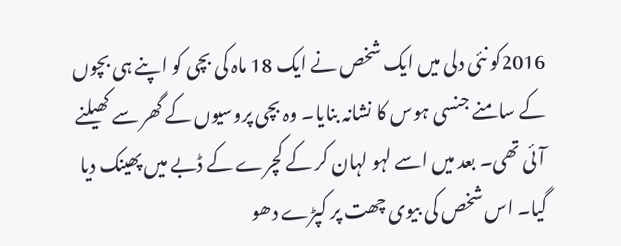2016کو نئی دلی میں ایک شخص نے ایک 18 ماہ کی بچی کو اپنے ہی بچوں کے سامنے جنسی ہوس کا نشانہ بنایا۔ وہ بچی پروسیوں کے گھر سے کھیلنے آئی تھی۔ بعد میں اسے لہو لہان کر کے کچرے کے ڈبے میں پھینک دیا گیا۔ اس شخص کی بیوی چھت پر کپڑے دھو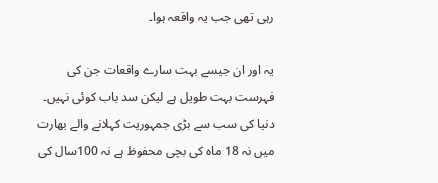رہی تھی جب یہ واقعہ ہوا۔

یہ اور ان جیسے بہت سارے واقعات جن کی فہرست بہت طویل ہے لیکن سد باب کوئی نہیں۔ دنیا کی سب سے بڑی جمہوریت کہلانے والے بھارت میں نہ 18 ماہ کی بچی محفوظ ہے نہ 100سال کی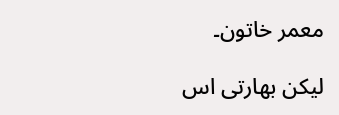معمر خاتون۔

لیکن بھارتی اس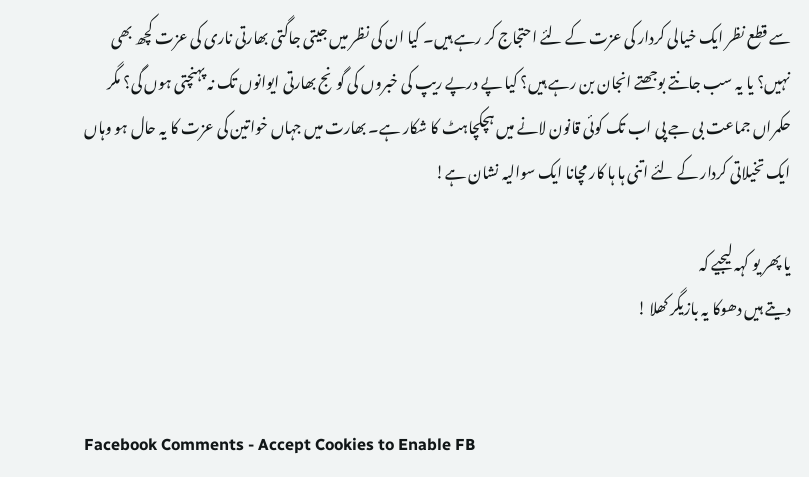سے قطع نظر ایک خیالی کردار کی عزت کے لئے احتجاج کر رہے ہیں۔ کیا ان کی نظر میں جیتی جاگتی بھارتی ناری کی عزت کچھ بھی نہیں؟ یا یہ سب جانتے بوجھتے انجان بن رہے ہیں؟ کیا پے درپے ریپ کی خبروں کی گونج بھارتی ایوانوں تک نہ پہنچتی ہوں گی؟ مگر حکمراں جماعت بی جے پی اب تک کوئی قانون لانے میں ہچکچاہٹ کا شکار ہے۔ بھارت میں جہاں خواتین کی عزت کا یہ حال ہو وہاں ایک تخیلاتی کردار کے لئے اتنی ہا ہا کار مچانا ایک سوالیہ نشان ہے!

یا پھر یو کہہ لیجیے کہ
دیتے ہیں دھوکا یہ بازیگر کھلا !


Facebook Comments - Accept Cookies to Enable FB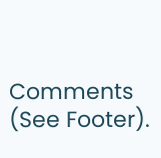Comments (See Footer).